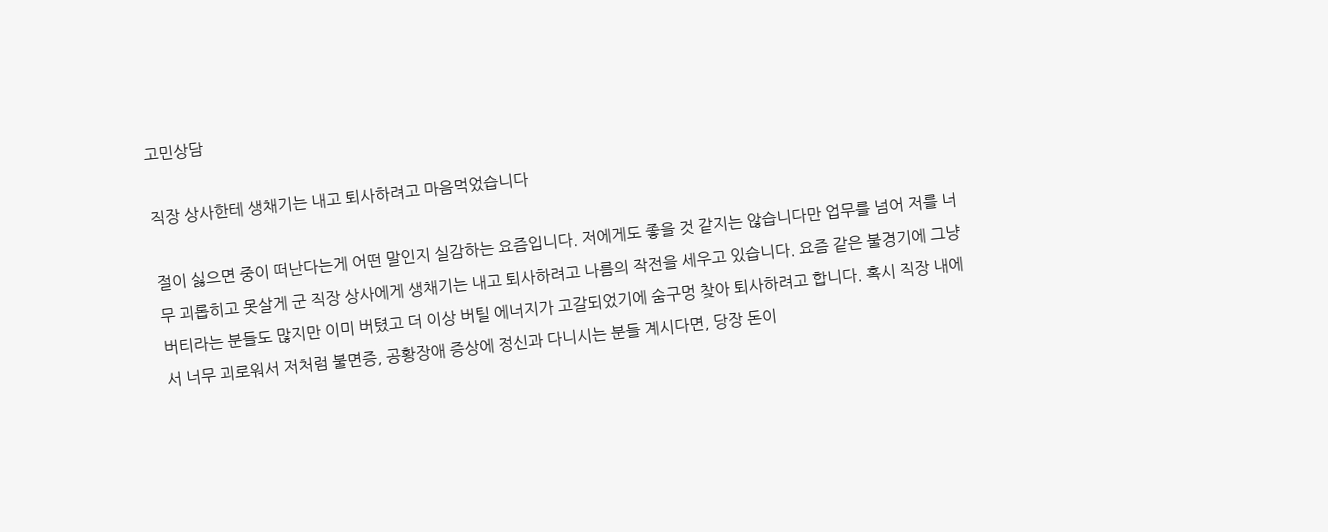고민상담

직장 상사한테 생채기는 내고 퇴사하려고 마음먹었습니다

절이 싫으면 중이 떠난다는게 어떤 말인지 실감하는 요즘입니다. 저에게도 좋을 것 같지는 않습니다만 업무를 넘어 저를 너무 괴롭히고 못살게 군 직장 상사에게 생채기는 내고 퇴사하려고 나름의 작전을 세우고 있습니다. 요즘 같은 불경기에 그냥 버티라는 분들도 많지만 이미 버텼고 더 이상 버틸 에너지가 고갈되었기에 숨구멍 찾아 퇴사하려고 합니다. 혹시 직장 내에서 너무 괴로워서 저처럼 불면증, 공황장애 증상에 정신과 다니시는 분들 계시다면, 당장 돈이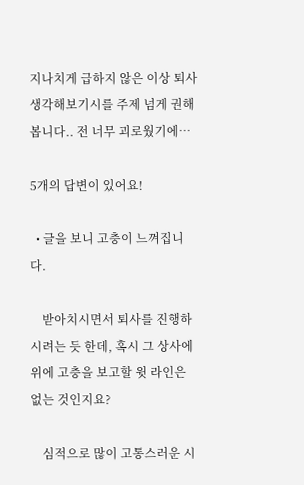지나치게 급하지 않은 이상 퇴사 생각해보기시를 주제 넘게 권해봅니다.. 전 너무 괴로웠기에…

5개의 답변이 있어요!

  • 글을 보니 고충이 느껴집니다.

    받아치시면서 퇴사를 진행하시려는 듯 한데, 혹시 그 상사에 위에 고충을 보고할 윗 라인은 없는 것인지요?

    심적으로 많이 고통스러운 시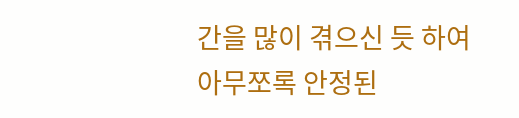간을 많이 겪으신 듯 하여 아무쪼록 안정된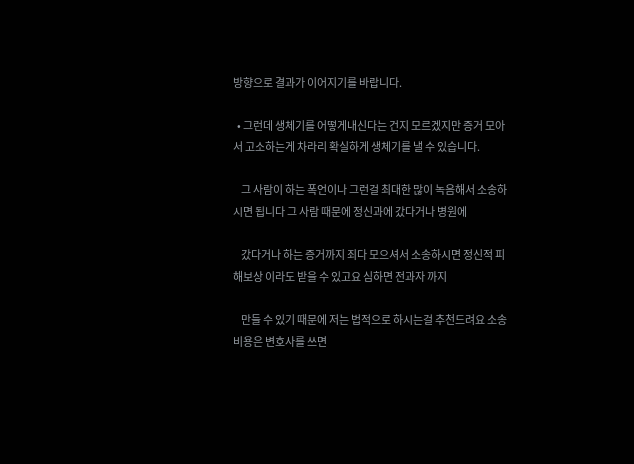방향으로 결과가 이어지기를 바랍니다.

  • 그런데 생체기를 어떻게내신다는 건지 모르겠지만 증거 모아서 고소하는게 차라리 확실하게 생체기를 낼 수 있습니다.

    그 사람이 하는 폭언이나 그런걸 최대한 많이 녹음해서 소송하시면 됩니다 그 사람 때문에 정신과에 갔다거나 병원에

    갔다거나 하는 증거까지 죄다 모으셔서 소송하시면 정신적 피해보상 이라도 받을 수 있고요 심하면 전과자 까지

    만들 수 있기 때문에 저는 법적으로 하시는걸 추천드려요 소송비용은 변호사를 쓰면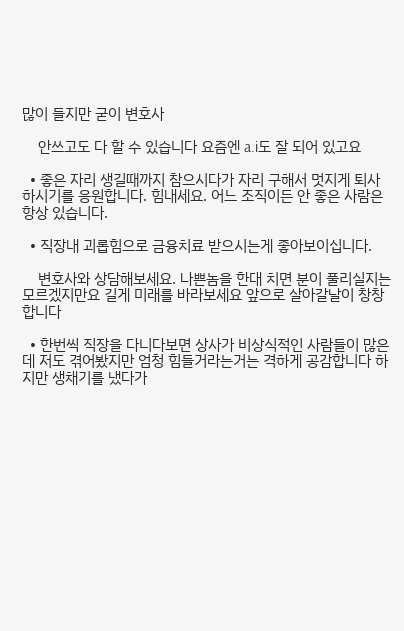많이 들지만 굳이 변호사

    안쓰고도 다 할 수 있습니다 요즘엔 a.i도 잘 되어 있고요

  • 좋은 자리 생길때까지 참으시다가 자리 구해서 멋지게 퇴사하시기를 응원합니다. 힘내세요. 어느 조직이든 안 좋은 사람은 항상 있습니다.

  • 직장내 괴롭힘으로 금융치료 받으시는게 좋아보이십니다.

    변호사와 상담해보세요. 나쁜놈을 한대 치면 분이 풀리실지는 모르겠지만요 길게 미래를 바라보세요 앞으로 살아갈날이 창창합니다

  • 한번씩 직장을 다니다보면 상사가 비상식적인 사람들이 많은데 저도 겪어봤지만 엄청 힘들거라는거는 격하게 공감합니다 하지만 생채기를 냈다가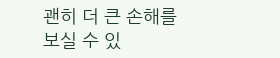괜히 더 큰 손해를 보실 수 있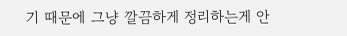기 때문에 그냥 깔끔하게 정리하는게 안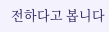전하다고 봅니다